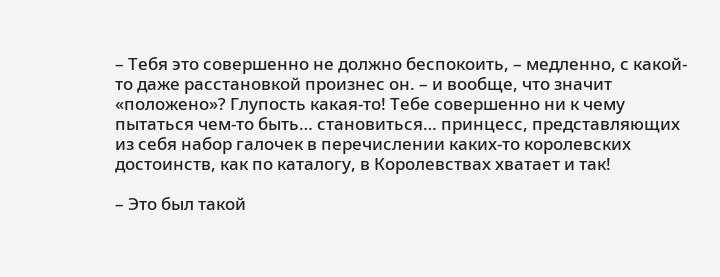– Тебя это совершенно не должно беспокоить, – медленно, с какой-то даже расстановкой произнес он. – и вообще, что значит «положено»? Глупость какая-то! Тебе совершенно ни к чему пытаться чем-то быть… становиться… принцесс, представляющих из себя набор галочек в перечислении каких-то королевских достоинств, как по каталогу, в Королевствах хватает и так!

– Это был такой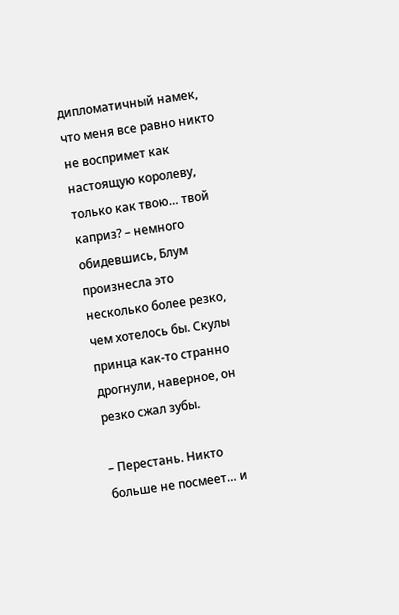дипломатичный намек, что меня все равно никто не воспримет как настоящую королеву, только как твою… твой каприз? – немного обидевшись, Блум произнесла это несколько более резко, чем хотелось бы. Скулы принца как-то странно дрогнули, наверное, он резко сжал зубы.

– Перестань. Никто больше не посмеет… и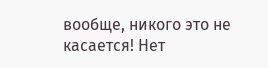вообще, никого это не касается! Нет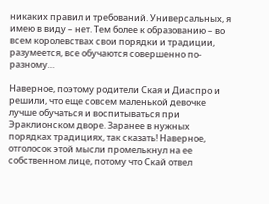никаких правил и требований. Универсальных, я имею в виду – нет. Тем более к образованию – во всем королевствах свои порядки и традиции, разумеется, все обучаются совершенно по-разному…

Наверное, поэтому родители Ская и Диаспро и решили, что еще совсем маленькой девочке лучше обучаться и воспитываться при Эраклионском дворе. Заранее в нужных порядках традициях, так сказать! Наверное, отголосок этой мысли промелькнул на ее собственном лице, потому что Скай отвел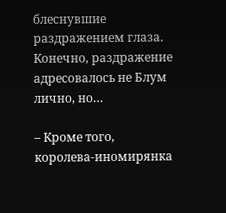блеснувшие раздражением глаза. Конечно, раздражение адресовалось не Блум лично, но…

– Кроме того, королева-иномирянка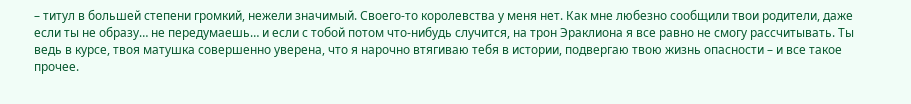– титул в большей степени громкий, нежели значимый. Своего-то королевства у меня нет. Как мне любезно сообщили твои родители, даже если ты не образу… не передумаешь… и если с тобой потом что-нибудь случится, на трон Эраклиона я все равно не смогу рассчитывать. Ты ведь в курсе, твоя матушка совершенно уверена, что я нарочно втягиваю тебя в истории, подвергаю твою жизнь опасности – и все такое прочее.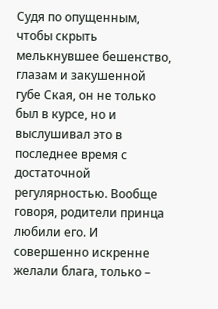Судя по опущенным, чтобы скрыть мелькнувшее бешенство, глазам и закушенной губе Ская, он не только был в курсе, но и выслушивал это в последнее время с достаточной регулярностью. Вообще говоря, родители принца любили его. И совершенно искренне желали блага, только –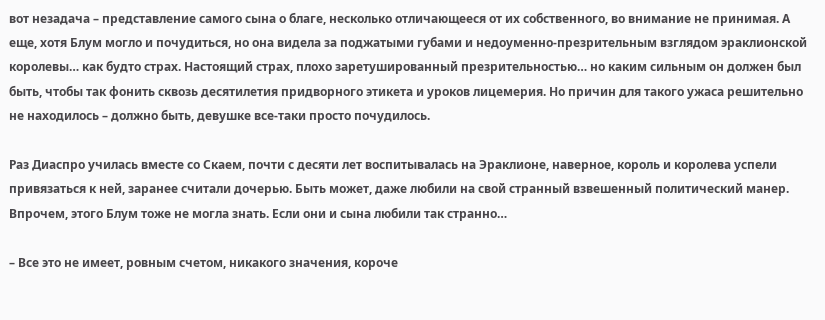вот незадача – представление самого сына о благе, несколько отличающееся от их собственного, во внимание не принимая. А еще, хотя Блум могло и почудиться, но она видела за поджатыми губами и недоуменно-презрительным взглядом эраклионской королевы… как будто страх. Настоящий страх, плохо заретушированный презрительностью… но каким сильным он должен был быть, чтобы так фонить сквозь десятилетия придворного этикета и уроков лицемерия. Но причин для такого ужаса решительно не находилось – должно быть, девушке все-таки просто почудилось.

Раз Диаспро училась вместе со Скаем, почти с десяти лет воспитывалась на Эраклионе, наверное, король и королева успели привязаться к ней, заранее считали дочерью. Быть может, даже любили на свой странный взвешенный политический манер. Впрочем, этого Блум тоже не могла знать. Если они и сына любили так странно…

– Все это не имеет, ровным счетом, никакого значения, короче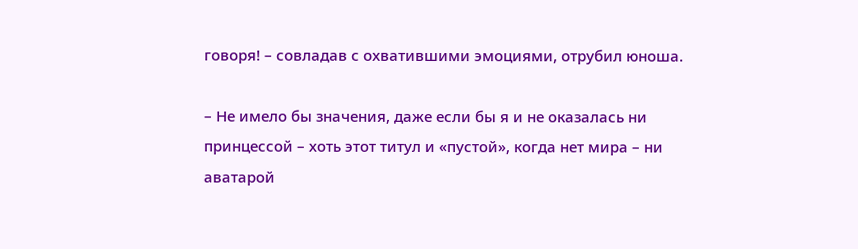говоря! – совладав с охватившими эмоциями, отрубил юноша.

– Не имело бы значения, даже если бы я и не оказалась ни принцессой – хоть этот титул и «пустой», когда нет мира – ни аватарой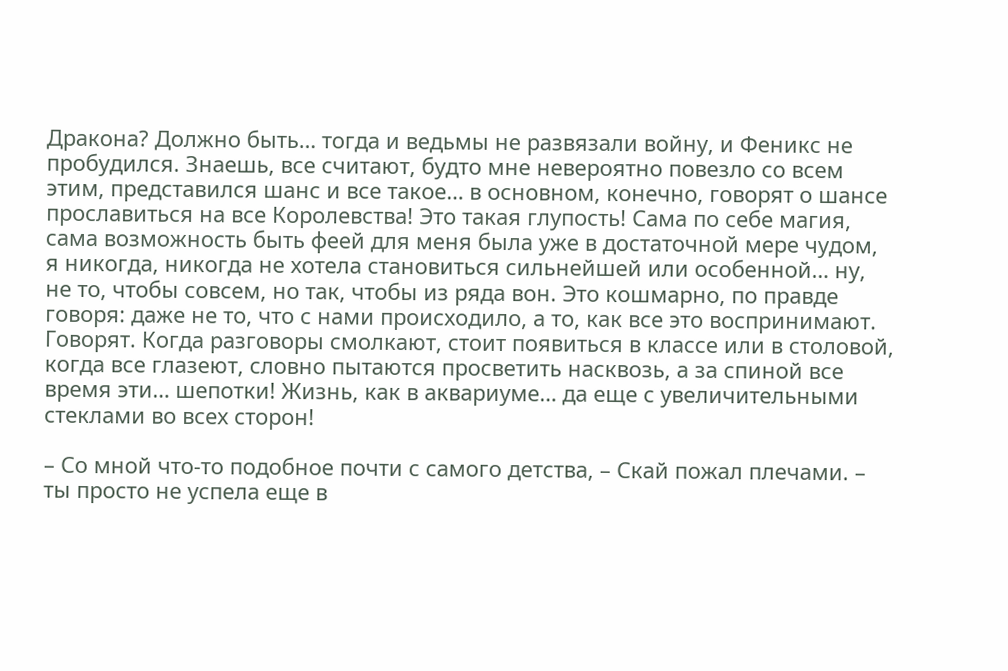Дракона? Должно быть… тогда и ведьмы не развязали войну, и Феникс не пробудился. Знаешь, все считают, будто мне невероятно повезло со всем этим, представился шанс и все такое… в основном, конечно, говорят о шансе прославиться на все Королевства! Это такая глупость! Сама по себе магия, сама возможность быть феей для меня была уже в достаточной мере чудом, я никогда, никогда не хотела становиться сильнейшей или особенной… ну, не то, чтобы совсем, но так, чтобы из ряда вон. Это кошмарно, по правде говоря: даже не то, что с нами происходило, а то, как все это воспринимают. Говорят. Когда разговоры смолкают, стоит появиться в классе или в столовой, когда все глазеют, словно пытаются просветить насквозь, а за спиной все время эти… шепотки! Жизнь, как в аквариуме… да еще с увеличительными стеклами во всех сторон!

– Со мной что-то подобное почти с самого детства, – Скай пожал плечами. – ты просто не успела еще в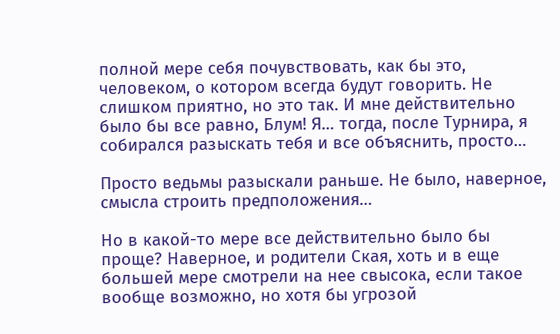полной мере себя почувствовать, как бы это, человеком, о котором всегда будут говорить. Не слишком приятно, но это так. И мне действительно было бы все равно, Блум! Я… тогда, после Турнира, я собирался разыскать тебя и все объяснить, просто…

Просто ведьмы разыскали раньше. Не было, наверное, смысла строить предположения…

Но в какой-то мере все действительно было бы проще? Наверное, и родители Ская, хоть и в еще большей мере смотрели на нее свысока, если такое вообще возможно, но хотя бы угрозой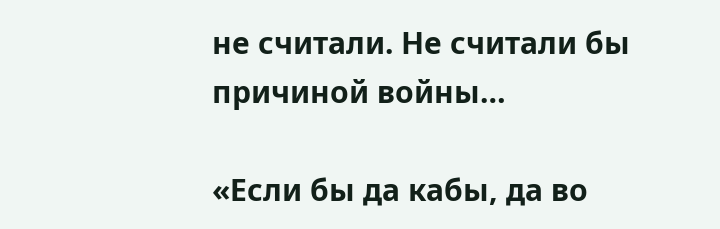не считали. Не считали бы причиной войны…

«Если бы да кабы, да во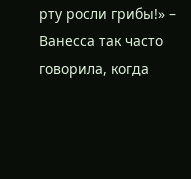рту росли грибы!» – Ванесса так часто говорила, когда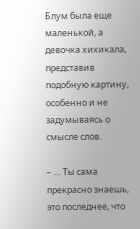Блум была еще маленькой, а девочка хихикала, представив подобную картину, особенно и не задумываясь о смысле слов.

– … Ты сама прекрасно знаешь, это последнее, что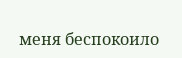меня беспокоило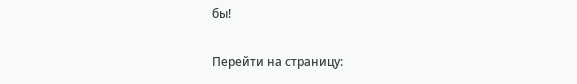бы!

Перейти на страницу: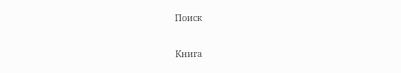Поиск

Книга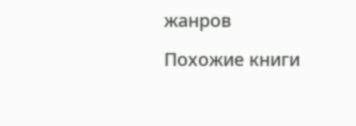жанров

Похожие книги